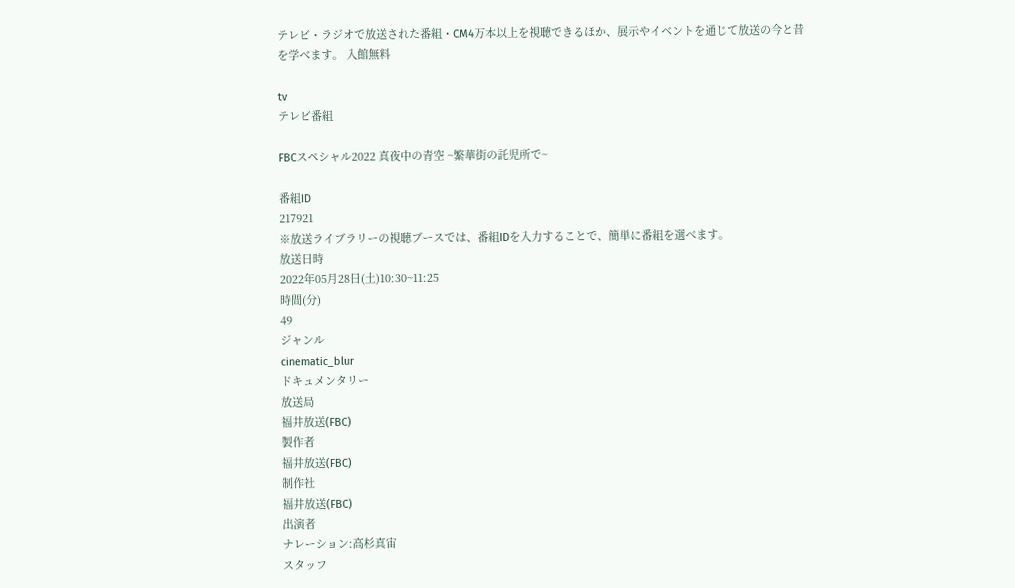テレビ・ラジオで放送された番組・CM4万本以上を視聴できるほか、展示やイベントを通じて放送の今と昔を学べます。 入館無料

tv
テレビ番組

FBCスペシャル2022 真夜中の青空 ~繁華街の託児所で~

番組ID
217921
※放送ライブラリーの視聴ブースでは、番組IDを入力することで、簡単に番組を選べます。
放送日時
2022年05月28日(土)10:30~11:25
時間(分)
49
ジャンル
cinematic_blur
ドキュメンタリー
放送局
福井放送(FBC)
製作者
福井放送(FBC)
制作社
福井放送(FBC)
出演者
ナレーション:高杉真宙
スタッフ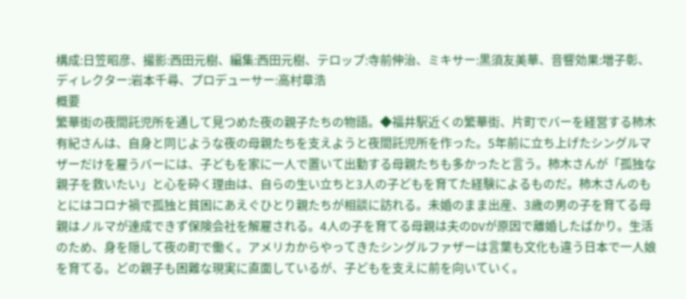構成:日笠昭彦、撮影:西田元樹、編集:西田元樹、テロップ:寺前伸治、ミキサー:黒須友美華、音響効果:増子彰、ディレクター:岩本千尋、プロデューサー:高村章浩
概要
繁華街の夜間託児所を通して見つめた夜の親子たちの物語。◆福井駅近くの繁華街、片町でバーを経営する柿木有紀さんは、自身と同じような夜の母親たちを支えようと夜間託児所を作った。5年前に立ち上げたシングルマザーだけを雇うバーには、子どもを家に一人で置いて出勤する母親たちも多かったと言う。柿木さんが「孤独な親子を救いたい」と心を砕く理由は、自らの生い立ちと3人の子どもを育てた経験によるものだ。柿木さんのもとにはコロナ禍で孤独と貧困にあえぐひとり親たちが相談に訪れる。未婚のまま出産、3歳の男の子を育てる母親はノルマが達成できず保険会社を解雇される。4人の子を育てる母親は夫のDVが原因で離婚したばかり。生活のため、身を隠して夜の町で働く。アメリカからやってきたシングルファザーは言葉も文化も違う日本で一人娘を育てる。どの親子も困難な現実に直面しているが、子どもを支えに前を向いていく。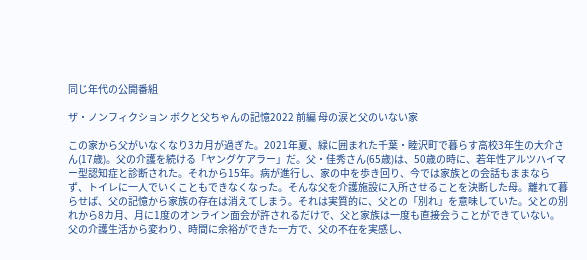同じ年代の公開番組

ザ・ノンフィクション ボクと父ちゃんの記憶2022 前編 母の涙と父のいない家

この家から父がいなくなり3カ月が過ぎた。2021年夏、緑に囲まれた千葉・睦沢町で暮らす高校3年生の大介さん(17歳)。父の介護を続ける「ヤングケアラー」だ。父・佳秀さん(65歳)は、50歳の時に、若年性アルツハイマー型認知症と診断された。それから15年。病が進行し、家の中を歩き回り、今では家族との会話もままならず、トイレに一人でいくこともできなくなった。そんな父を介護施設に入所させることを決断した母。離れて暮らせば、父の記憶から家族の存在は消えてしまう。それは実質的に、父との「別れ」を意味していた。父との別れから8カ月、月に1度のオンライン面会が許されるだけで、父と家族は一度も直接会うことができていない。父の介護生活から変わり、時間に余裕ができた一方で、父の不在を実感し、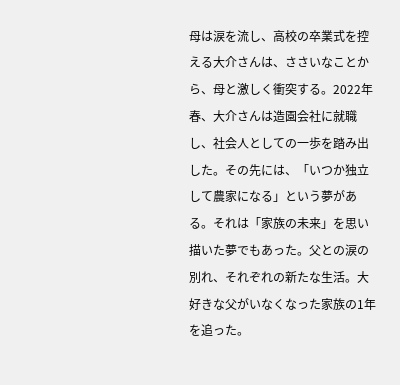母は涙を流し、高校の卒業式を控える大介さんは、ささいなことから、母と激しく衝突する。2022年春、大介さんは造園会社に就職し、社会人としての一歩を踏み出した。その先には、「いつか独立して農家になる」という夢がある。それは「家族の未来」を思い描いた夢でもあった。父との涙の別れ、それぞれの新たな生活。大好きな父がいなくなった家族の1年を追った。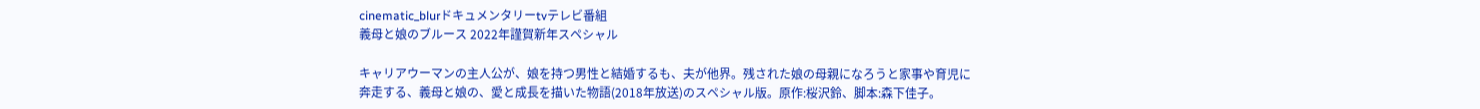cinematic_blurドキュメンタリーtvテレビ番組
義母と娘のブルース 2022年謹賀新年スペシャル

キャリアウーマンの主人公が、娘を持つ男性と結婚するも、夫が他界。残された娘の母親になろうと家事や育児に奔走する、義母と娘の、愛と成長を描いた物語(2018年放送)のスペシャル版。原作:桜沢鈴、脚本:森下佳子。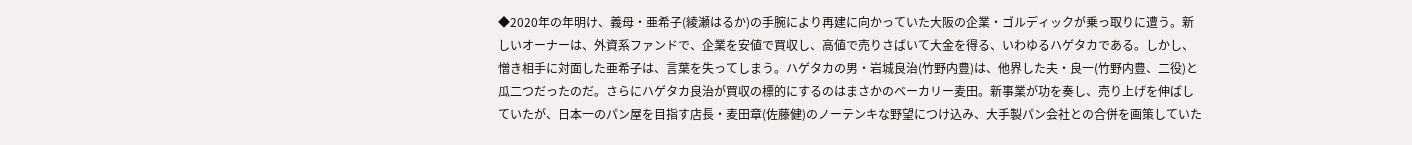◆2020年の年明け、義母・亜希子(綾瀬はるか)の手腕により再建に向かっていた大阪の企業・ゴルディックが乗っ取りに遭う。新しいオーナーは、外資系ファンドで、企業を安値で買収し、高値で売りさばいて大金を得る、いわゆるハゲタカである。しかし、憎き相手に対面した亜希子は、言葉を失ってしまう。ハゲタカの男・岩城良治(竹野内豊)は、他界した夫・良一(竹野内豊、二役)と瓜二つだったのだ。さらにハゲタカ良治が買収の標的にするのはまさかのベーカリー麦田。新事業が功を奏し、売り上げを伸ばしていたが、日本一のパン屋を目指す店長・麦田章(佐藤健)のノーテンキな野望につけ込み、大手製パン会社との合併を画策していた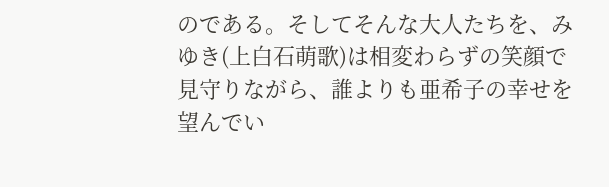のである。そしてそんな大人たちを、みゆき(上白石萌歌)は相変わらずの笑顔で見守りながら、誰よりも亜希子の幸せを望んでい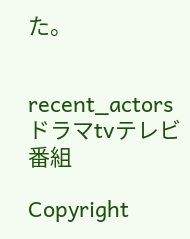た。


recent_actorsドラマtvテレビ番組

Copyright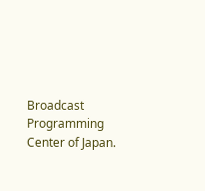Broadcast Programming Center of Japan.